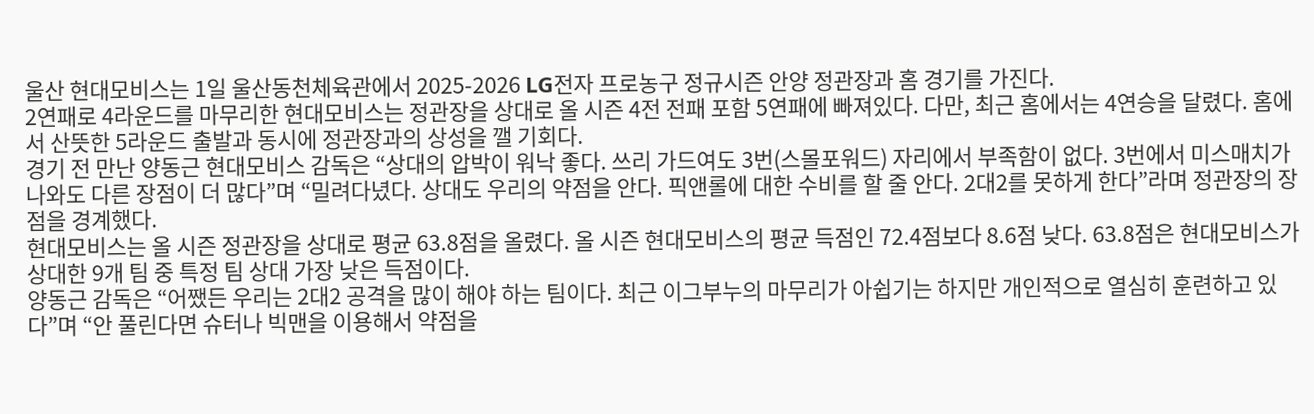울산 현대모비스는 1일 울산동천체육관에서 2025-2026 LG전자 프로농구 정규시즌 안양 정관장과 홈 경기를 가진다.
2연패로 4라운드를 마무리한 현대모비스는 정관장을 상대로 올 시즌 4전 전패 포함 5연패에 빠져있다. 다만, 최근 홈에서는 4연승을 달렸다. 홈에서 산뜻한 5라운드 출발과 동시에 정관장과의 상성을 깰 기회다.
경기 전 만난 양동근 현대모비스 감독은 “상대의 압박이 워낙 좋다. 쓰리 가드여도 3번(스몰포워드) 자리에서 부족함이 없다. 3번에서 미스매치가 나와도 다른 장점이 더 많다”며 “밀려다녔다. 상대도 우리의 약점을 안다. 픽앤롤에 대한 수비를 할 줄 안다. 2대2를 못하게 한다”라며 정관장의 장점을 경계했다.
현대모비스는 올 시즌 정관장을 상대로 평균 63.8점을 올렸다. 올 시즌 현대모비스의 평균 득점인 72.4점보다 8.6점 낮다. 63.8점은 현대모비스가 상대한 9개 팀 중 특정 팀 상대 가장 낮은 득점이다.
양동근 감독은 “어쨌든 우리는 2대2 공격을 많이 해야 하는 팀이다. 최근 이그부누의 마무리가 아쉽기는 하지만 개인적으로 열심히 훈련하고 있다”며 “안 풀린다면 슈터나 빅맨을 이용해서 약점을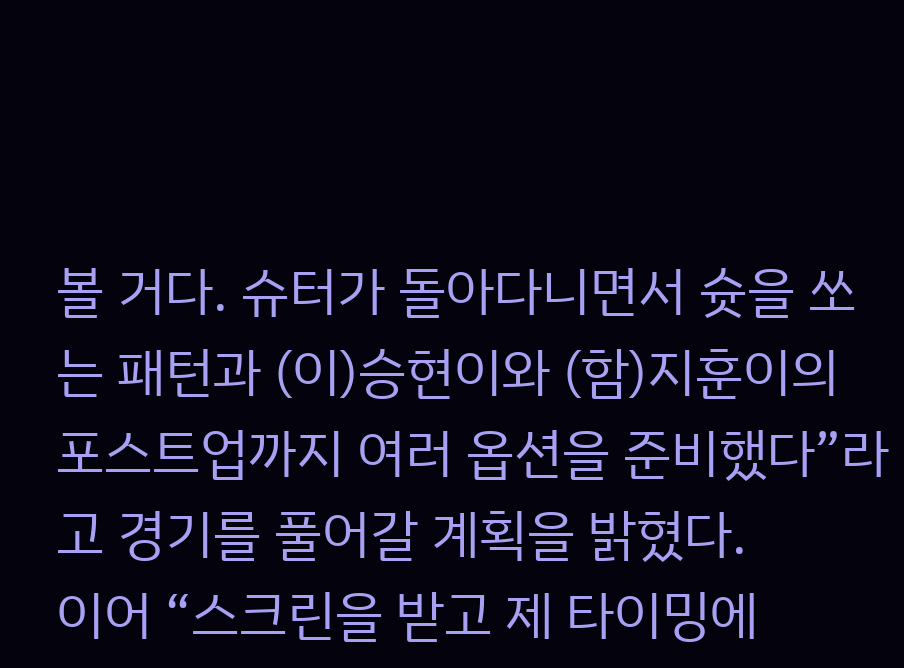볼 거다. 슈터가 돌아다니면서 슛을 쏘는 패턴과 (이)승현이와 (함)지훈이의 포스트업까지 여러 옵션을 준비했다”라고 경기를 풀어갈 계획을 밝혔다.
이어 “스크린을 받고 제 타이밍에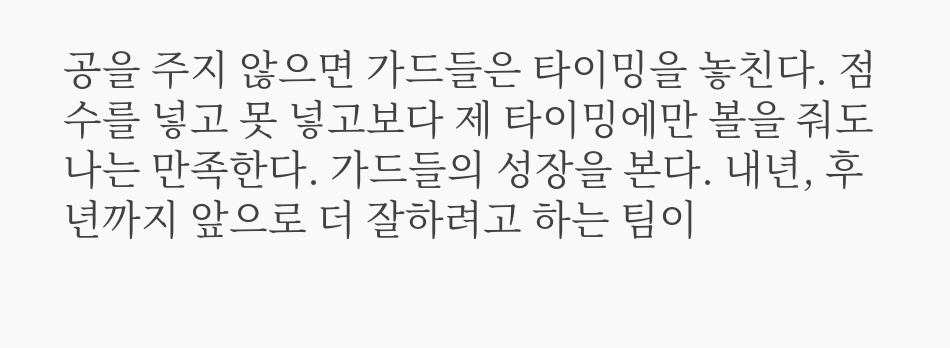공을 주지 않으면 가드들은 타이밍을 놓친다. 점수를 넣고 못 넣고보다 제 타이밍에만 볼을 줘도 나는 만족한다. 가드들의 성장을 본다. 내년, 후년까지 앞으로 더 잘하려고 하는 팀이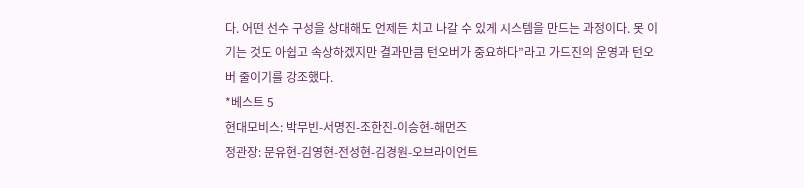다. 어떤 선수 구성을 상대해도 언제든 치고 나갈 수 있게 시스템을 만드는 과정이다. 못 이기는 것도 아쉽고 속상하겠지만 결과만큼 턴오버가 중요하다”라고 가드진의 운영과 턴오버 줄이기를 강조했다.
*베스트 5
현대모비스: 박무빈-서명진-조한진-이승현-해먼즈
정관장: 문유현-김영현-전성현-김경원-오브라이언트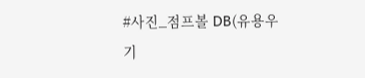#사진_점프볼 DB(유용우 기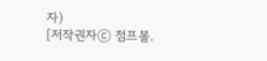자)
[저작권자ⓒ 점프볼.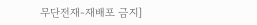무단전재-재배포 금지]